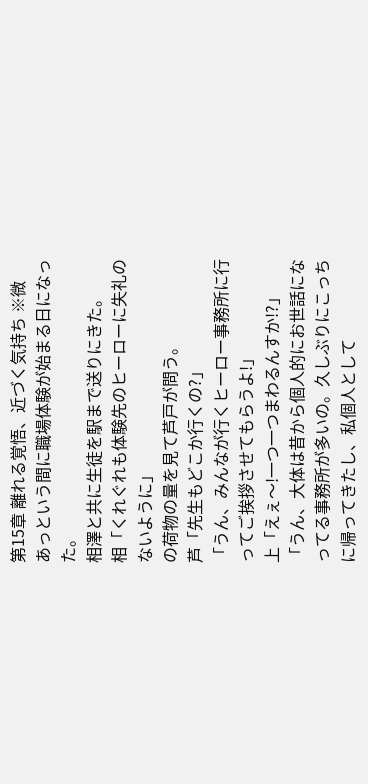第15章 離れる覚悟、近づく気持ち ※微
あっという間に職場体験が始まる日になった。
相澤と共に生徒を駅まで送りにきた。
相「くれぐれも体験先のヒーローに失礼のないように」
の荷物の量を見て芦戸が問う。
芦「先生もどこか行くの?」
「うん、みんなが行くヒーロー事務所に行ってご挨拶させてもらうよ!」
上「えぇ〜!一つ一つまわるんすか!?」
「うん、大体は昔から個人的にお世話になってる事務所が多いの。久しぶりにこっちに帰ってきたし、私個人として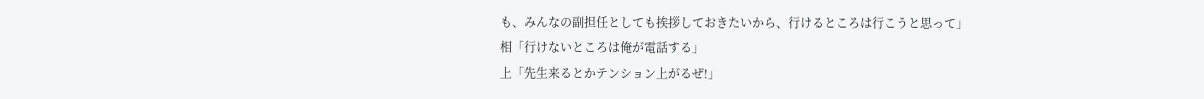も、みんなの副担任としても挨拶しておきたいから、行けるところは行こうと思って」
相「行けないところは俺が電話する」
上「先生来るとかテンション上がるぜ!」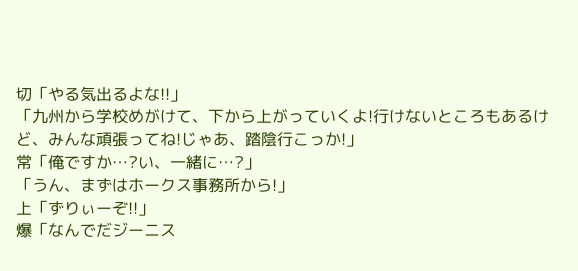切「やる気出るよな!!」
「九州から学校めがけて、下から上がっていくよ!行けないところもあるけど、みんな頑張ってね!じゃあ、踏陰行こっか!」
常「俺ですか…?い、一緒に…?」
「うん、まずはホークス事務所から!」
上「ずりぃーぞ!!」
爆「なんでだジーニス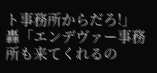ト事務所からだろ!」
轟「エンデヴァー事務所も来てくれるの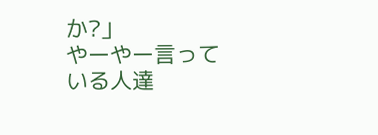か?」
やーやー言っている人達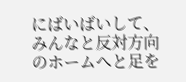にばいばいして、みんなと反対方向のホームへと足を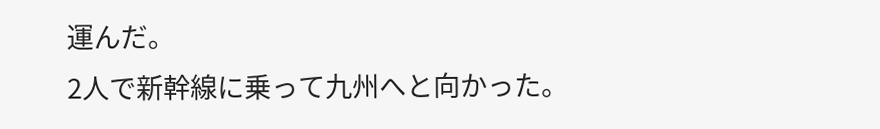運んだ。
2人で新幹線に乗って九州へと向かった。